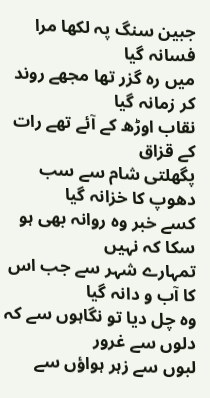جبین سنگ پہ لکھا مرا فسانہ گیا
میں رہ گزر تھا مجھے روند کر زمانہ گیا
نقاب اوڑھ کے آئے تھے رات کے قزاق
پگھلتی شام سے سب دھوپ کا خزانہ گیا
کسے خبر وہ روانہ بھی ہو سکا کہ نہیں
تمہارے شہر سے جب اس کا آب و دانہ گیا
وہ چل دیا تو نگاہوں سے کہ دلوں سے غرور
لبوں سے زہر ہواؤں سے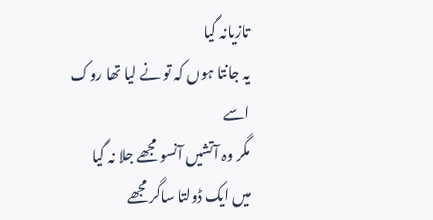تازیانہ گیا
یہ جانتا ہوں کہ تو نے لیا تھا روک اسے
مگر وہ آتشیں آنسو مجھے جلا نہ گیا
میں ایک ڈولتا ساگر مجھے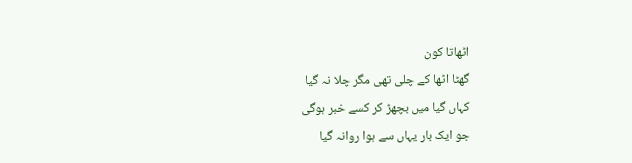اٹھاتا کون
گھٹا اٹھا کے چلی تھی مگر چلا نہ گیا
کہاں گیا میں بچھڑ کر کسے خبر ہوگی
جو ایک بار یہاں سے ہوا روانہ گیا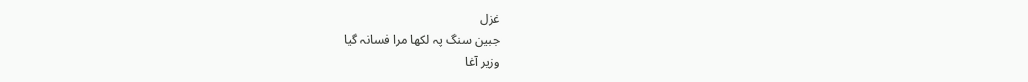غزل
جبین سنگ پہ لکھا مرا فسانہ گیا
وزیر آغا